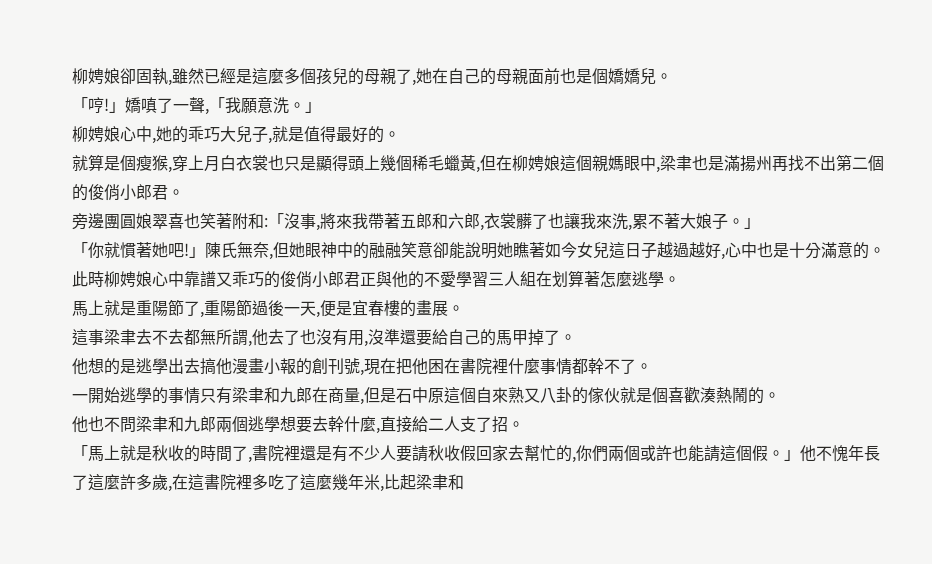柳娉娘卻固執,雖然已經是這麼多個孩兒的母親了,她在自己的母親面前也是個嬌嬌兒。
「哼!」嬌嗔了一聲,「我願意洗。」
柳娉娘心中,她的乖巧大兒子,就是值得最好的。
就算是個瘦猴,穿上月白衣裳也只是顯得頭上幾個稀毛蠟黃,但在柳娉娘這個親媽眼中,梁聿也是滿揚州再找不出第二個的俊俏小郎君。
旁邊團圓娘翠喜也笑著附和:「沒事,將來我帶著五郎和六郎,衣裳髒了也讓我來洗,累不著大娘子。」
「你就慣著她吧!」陳氏無奈,但她眼神中的融融笑意卻能說明她瞧著如今女兒這日子越過越好,心中也是十分滿意的。
此時柳娉娘心中靠譜又乖巧的俊俏小郎君正與他的不愛學習三人組在划算著怎麼逃學。
馬上就是重陽節了,重陽節過後一天,便是宜春樓的畫展。
這事梁聿去不去都無所謂,他去了也沒有用,沒準還要給自己的馬甲掉了。
他想的是逃學出去搞他漫畫小報的創刊號,現在把他困在書院裡什麼事情都幹不了。
一開始逃學的事情只有梁聿和九郎在商量,但是石中原這個自來熟又八卦的傢伙就是個喜歡湊熱鬧的。
他也不問梁聿和九郎兩個逃學想要去幹什麼,直接給二人支了招。
「馬上就是秋收的時間了,書院裡還是有不少人要請秋收假回家去幫忙的,你們兩個或許也能請這個假。」他不愧年長了這麼許多歲,在這書院裡多吃了這麼幾年米,比起梁聿和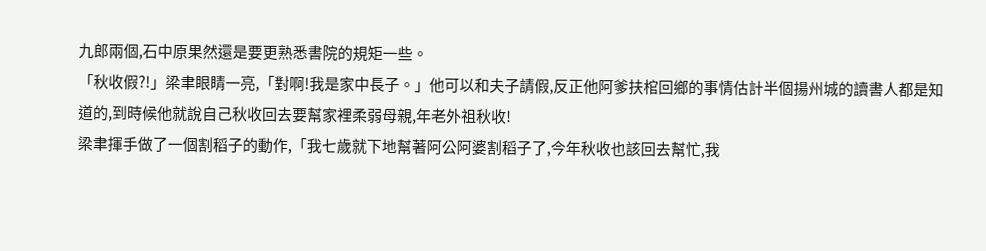九郎兩個,石中原果然還是要更熟悉書院的規矩一些。
「秋收假?!」梁聿眼睛一亮,「對啊!我是家中長子。」他可以和夫子請假,反正他阿爹扶棺回鄉的事情估計半個揚州城的讀書人都是知道的,到時候他就說自己秋收回去要幫家裡柔弱母親,年老外祖秋收!
梁聿揮手做了一個割稻子的動作,「我七歲就下地幫著阿公阿婆割稻子了,今年秋收也該回去幫忙,我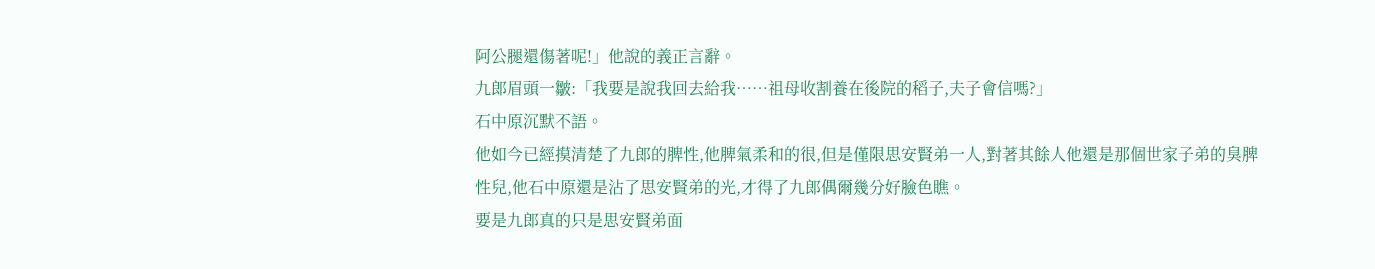阿公腿還傷著呢!」他說的義正言辭。
九郎眉頭一皺:「我要是說我回去給我……祖母收割養在後院的稻子,夫子會信嗎?」
石中原沉默不語。
他如今已經摸清楚了九郎的脾性,他脾氣柔和的很,但是僅限思安賢弟一人,對著其餘人他還是那個世家子弟的臭脾性兒,他石中原還是沾了思安賢弟的光,才得了九郎偶爾幾分好臉色瞧。
要是九郎真的只是思安賢弟面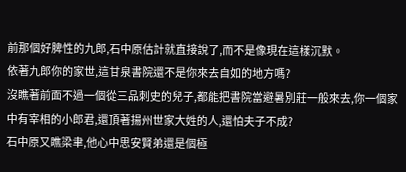前那個好脾性的九郎,石中原估計就直接說了,而不是像現在這樣沉默。
依著九郎你的家世,這甘泉書院還不是你來去自如的地方嗎?
沒瞧著前面不過一個從三品刺史的兒子,都能把書院當避暑別莊一般來去,你一個家中有宰相的小郎君,還頂著揚州世家大姓的人,還怕夫子不成?
石中原又瞧梁聿,他心中思安賢弟還是個極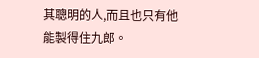其聰明的人,而且也只有他能製得住九郎。